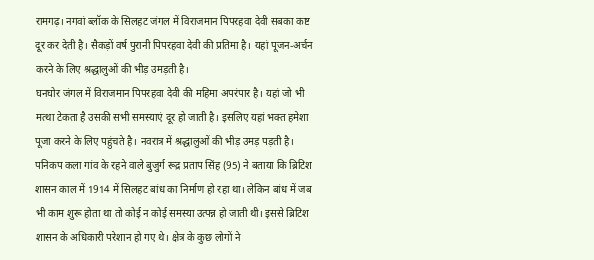रामगढ़। नगवां ब्लॉक के सिलहट जंगल में विराजमान पिपरहवा देवी सबका कष्ट दूर कर देती है। सैकड़ों वर्ष पुरानी पिपरहवा देवी की प्रतिमा है। यहां पूजन-अर्चन करने के लिए श्रद्धालुओं की भीड़ उमड़ती है।
घनघोर जंगल में विराजमान पिपरहवा देवी की महिमा अपरंपार है। यहां जो भी मत्था टेकता है उसकी सभी समस्याएं दूर हो जाती है। इसलिए यहां भक्त हमेशा पूजा करने के लिए पहुंचते है। नवरात्र में श्रद्धालुओं की भीड़ उमड़ पड़ती है। पनिकप कला गांव के रहने वाले बुजुर्ग रूद्र प्रताप सिंह (95) ने बताया कि ब्रिटिश शासन काल में 1914 में सिलहट बांध का निर्माण हो रहा था। लेकिन बांध में जब भी काम शुरू होता था तो कोई न कोई समस्या उत्पन्न हो जाती थी। इससे ब्रिटिश शासन के अधिकारी परेशान हो गए थे। क्षेत्र के कुछ लोगों ने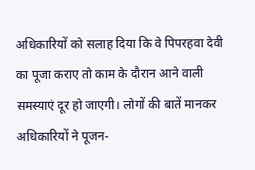अधिकारियों को सलाह दिया कि वे पिपरहवा देवी का पूजा कराए तो काम के दौरान आने वाली समस्याएं दूर हो जाएगी। लोगों की बातें मानकर अधिकारियों ने पूजन-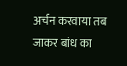अर्चन करवाया तब जाकर बांध का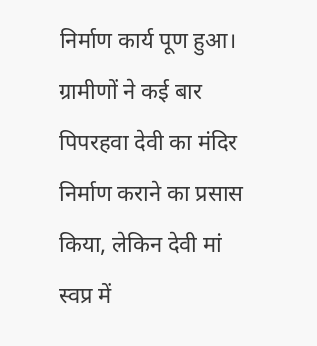निर्माण कार्य पूण हुआ। ग्रामीणों ने कई बार पिपरहवा देवी का मंदिर निर्माण कराने का प्रसास किया, लेकिन देवी मां स्वप्र में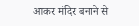आकर मंदिर बनाने से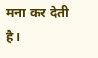मना कर देती है।